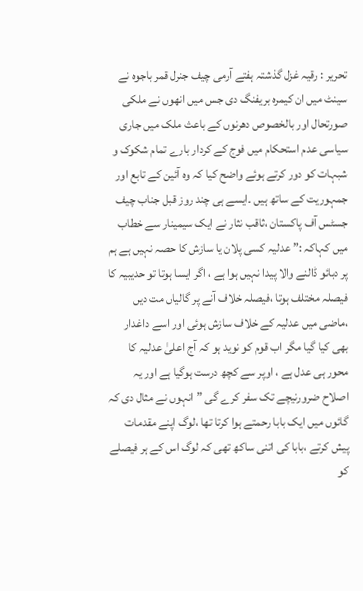تحریر : رقیہ غزل گذشتہ ہفتے آرمی چیف جنرل قمر باجوہ نے سینٹ میں ان کیمرہ بریفنگ دی جس میں انھوں نے ملکی صورتحال اور بالخصوص دھرنوں کے باعث ملک میں جاری سیاسی عدم استحکام میں فوج کے کردار بارے تمام شکوک و شبہات کو دور کرتے ہوئے واضح کیا کہ وہ آئین کے تابع اور جمہوریت کے ساتھ ہیں ۔ایسے ہی چند روز قبل جناب چیف جسٹس آف پاکستان ،ثاقب نثار نے ایک سیمینار سے خطاب میں کہاکہ :” عدلیہ کسی پلان یا سازش کا حصہ نہیں ہے ہم پر دبائو ڈالنے والا پیدا نہیں ہوا ہے ، اگر ایسا ہوتا تو حدیبیہ کا فیصلہ مختلف ہوتا ،فیصلہ خلاف آنے پر گالیاں مت دیں ،ماضی میں عدلیہ کے خلاف سازش ہوئی اور اسے داغدار بھی کیا گیا مگر اب قوم کو نوید ہو کہ آج اعلیٰ عدلیہ کا محور ہی عدل ہے ، اوپر سے کچھ درست ہوگیا ہے اور یہ اصلاح ضرورنیچے تک سفر کرے گی ”انہوں نے مثال دی کہ گائوں میں ایک بابا رحمتے ہوا کرتا تھا ،لوگ اپنے مقدمات پیش کرتے ،بابا کی اتنی ساکھ تھی کہ لوگ اس کے ہر فیصلے کو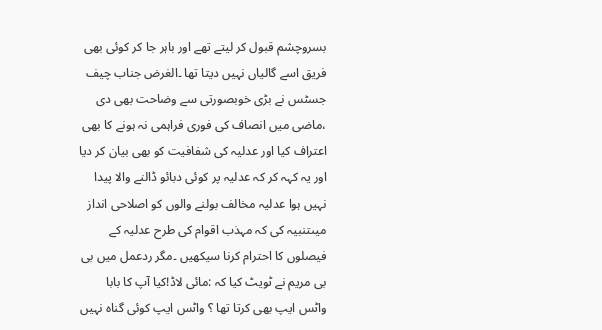بسروچشم قبول کر لیتے تھے اور باہر جا کر کوئی بھی فریق اسے گالیاں نہیں دیتا تھا ۔الغرض جناب چیف جسٹس نے بڑی خوبصورتی سے وضاحت بھی دی ،ماضی میں انصاف کی فوری فراہمی نہ ہونے کا بھی اعتراف کیا اور عدلیہ کی شفافیت کو بھی بیان کر دیا اور یہ کہہ کر کہ عدلیہ پر کوئی دبائو ڈالنے والا پیدا نہیں ہوا عدلیہ مخالف بولنے والوں کو اصلاحی انداز میںتنبیہ کی کہ مہذب اقوام کی طرح عدلیہ کے فیصلوں کا احترام کرنا سیکھیں ۔مگر ردعمل میں بی بی مریم نے ٹویٹ کیا کہ :مائی لاڈ!کیا آپ کا بابا واٹس ایپ بھی کرتا تھا ؟ واٹس ایپ کوئی گناہ نہیں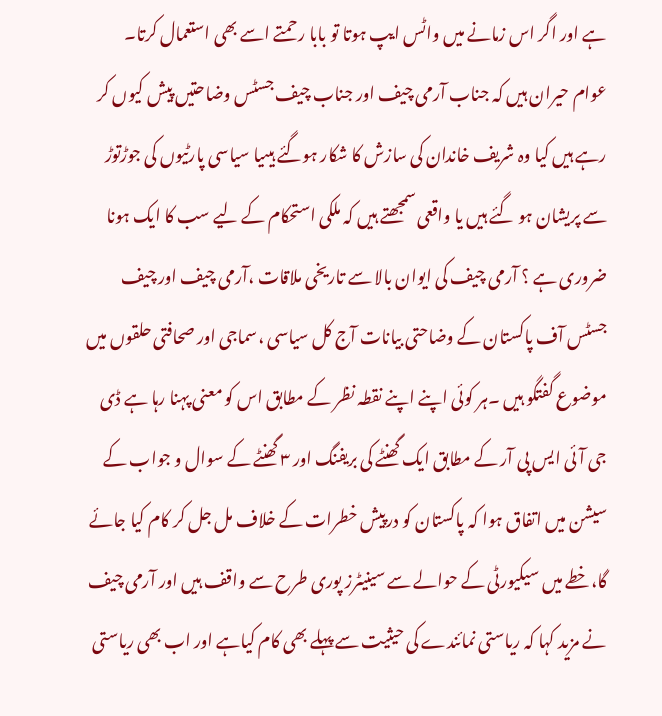ہے اور اگر اس زمانے میں واٹس ایپ ہوتا تو بابا رحمتے اسے بھی استعمال کرتا۔
عوام حیران ہیں کہ جناب آرمی چیف اور جناب چیف جسٹس وضاحتیں پیش کیوں کر رہے ہیں کیا وہ شریف خاندان کی سازش کا شکار ہوگئے ہیںیا سیاسی پارٹیوں کی جوڑتوڑ سے پریشان ہو گئے ہیں یا واقعی سمجھتے ہیں کہ ملکی استحکام کے لیے سب کا ایک ہونا ضروری ہے ؟ آرمی چیف کی ایوان بالا سے تاریخی ملاقات ،آرمی چیف اور چیف جسٹس آف پاکستان کے وضاحتی بیانات آج کل سیاسی ،سماجی اور صحافتی حلقوں میں موضوع گفتگو ہیں ۔ہر کوئی اپنے اپنے نقطہ نظر کے مطابق اس کو معنی پہنا رہا ہے ڈی جی آئی ایس پی آر کے مطابق ایک گھنٹے کی بریفنگ اور ٣ گھنٹے کے سوال و جواب کے سیشن میں اتفاق ہوا کہ پاکستان کو درپیش خطرات کے خلاف مل جل کر کام کیا جائے گا،خطے میں سیکیورٹی کے حوالے سے سینیٹرز پوری طرح سے واقف ہیں اور آرمی چیف نے مزید کہا کہ ریاستی نمائندے کی حیثیت سے پہلے بھی کام کیاہے اور اب بھی ریاستی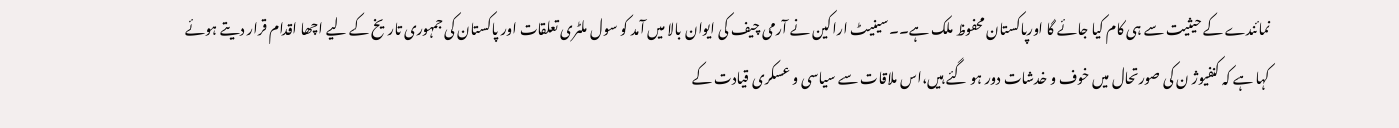نمائندے کے حیثیت سے ہی کام کیا جائے گا اورپاکستان محفوظ ملک ہے۔۔سینیٹ اراکین نے آرمی چیف کی ایوان بالا میں آمد کو سول ملٹری تعلقات اور پاکستان کی جمہوری تاریخ کے لیے اچھا اقدام قرار دیتے ہوئے کہا ہے کہ کنفیوژ ن کی صورتحال میں خوف و خدشات دور ہو گئے ہیں،اس ملاقات سے سیاسی و عسکری قیادت کے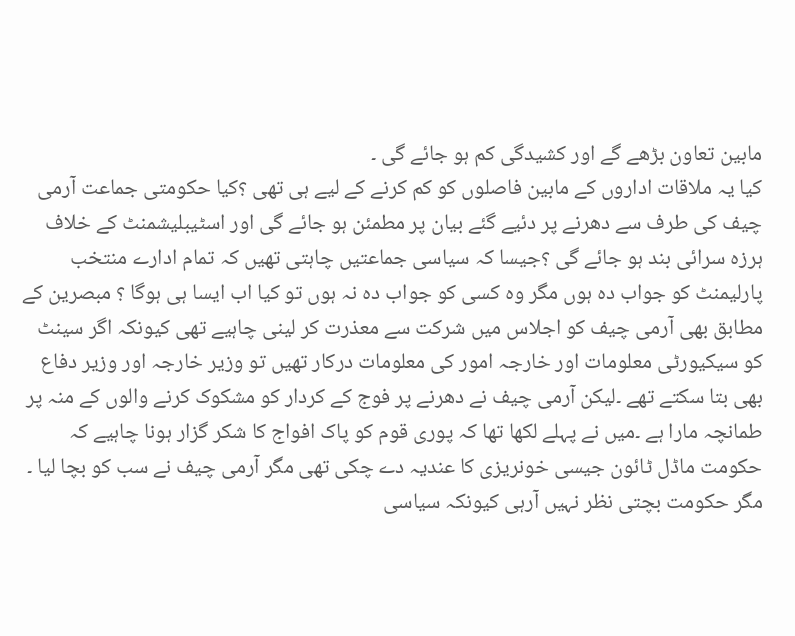مابین تعاون بڑھے گے اور کشیدگی کم ہو جائے گی ۔
کیا یہ ملاقات اداروں کے مابین فاصلوں کو کم کرنے کے لیے ہی تھی ؟کیا حکومتی جماعت آرمی چیف کی طرف سے دھرنے پر دئیے گئے بیان پر مطمئن ہو جائے گی اور اسٹیبلیشمنٹ کے خلاف ہرزہ سرائی بند ہو جائے گی ؟جیسا کہ سیاسی جماعتیں چاہتی تھیں کہ تمام ادارے منتخب پارلیمنٹ کو جواب دہ ہوں مگر وہ کسی کو جواب دہ نہ ہوں تو کیا اب ایسا ہی ہوگا ؟ مبصرین کے مطابق بھی آرمی چیف کو اجلاس میں شرکت سے معذرت کر لینی چاہیے تھی کیونکہ اگر سینٹ کو سیکیورٹی معلومات اور خارجہ امور کی معلومات درکار تھیں تو وزیر خارجہ اور وزیر دفاع بھی بتا سکتے تھے ۔لیکن آرمی چیف نے دھرنے پر فوج کے کردار کو مشکوک کرنے والوں کے منہ پر طمانچہ مارا ہے ۔میں نے پہلے لکھا تھا کہ پوری قوم کو پاک افواج کا شکر گزار ہونا چاہیے کہ حکومت ماڈل ٹائون جیسی خونریزی کا عندیہ دے چکی تھی مگر آرمی چیف نے سب کو بچا لیا ۔ مگر حکومت بچتی نظر نہیں آرہی کیونکہ سیاسی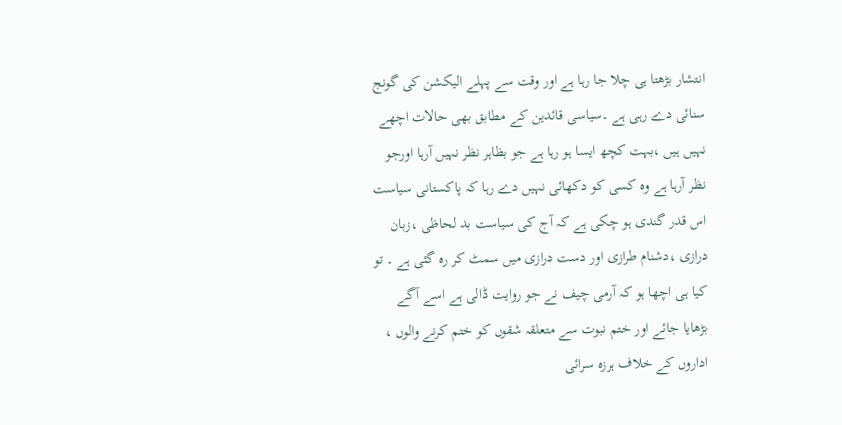انتشار بڑھتا ہی چلا جا رہا ہے اور وقت سے پہلے الیکشن کی گونج سنائی دے رہی ہے ۔سیاسی قائدین کے مطابق بھی حالات اچھے نہیں ہیں ،بہت کچھ ایسا ہو رہا ہے جو بظاہر نظر نہیں آرہا اورجو نظر آرہا ہے وہ کسی کو دکھائی نہیں دے رہا کہ پاکستانی سیاست اس قدر گندی ہو چکی ہے کہ آج کی سیاست بد لحاظی ،زبان درازی ،دشنام طرازی اور دست درازی میں سمٹ کر رہ گئی ہے ۔ تو کیا ہی اچھا ہو کہ آرمی چیف نے جو روایت ڈالی ہے اسے آگے بڑھایا جائے اور ختم نبوت سے متعلقہ شقوں کو ختم کرنے والوں ، اداروں کے خلاف ہرزہ سرائی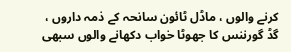کرنے والوں ، ماڈل ٹائون سانحہ کے ذمہ داروں ، گڈ گورننس کا جھوٹا خواب دکھانے والوں سبھی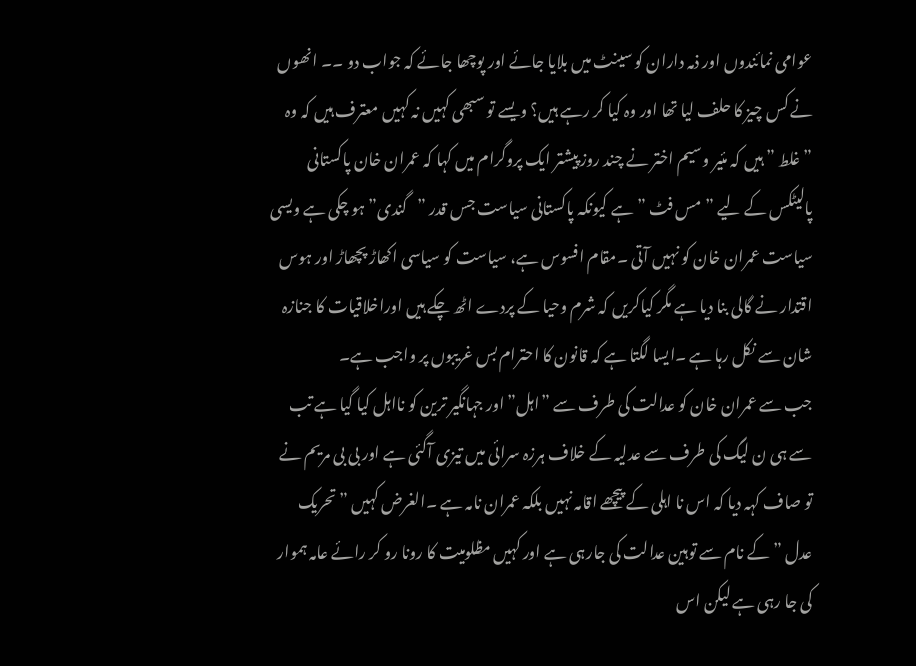عوامی نمائندوں اور ذمہ داران کو سینٹ میں بلایا جائے اور پوچھا جائے کہ جواب دو ۔۔ انھوں نے کس چیز کا حلف لیا تھا اور وہ کیا کر رہے ہیں؟ ویسے تو سبھی کہیں نہ کہیں معترف ہیں کہ وہ ”غلط ” ہیں کہ مئیر وسیم اختر نے چند روز پیشتر ایک پروگرام میں کہا کہ عمران خان پاکستانی پالیٹکس کے لیے ”مس فٹ ” ہے کیونکہ پاکستانی سیاست جس قدر ”گندی” ہو چکی ہے ویسی سیاست عمران خان کو نہیں آتی ۔مقام افسوس ہے، سیاست کو سیاسی اکھاڑ پچھاڑ اور ہوس اقتدار نے گالی بنا دیا ہے مگر کیاکریں کہ شرم وحیا کے پردے اٹھ چکے ہیں اوراخلاقیات کا جنازہ شان سے نکل رہا ہے ۔ایسا لگتا ہے کہ قانون کا احترام بس غریبوں پر واجب ہے۔
جب سے عمران خان کو عدالت کی طرف سے ”اہل” اور جہانگیر ترین کو نااہل کیا گیا ہے تب سے ہی ن لیگ کی طرف سے عدلیہ کے خلاف ہرزہ سرائی میں تیزی آگئی ہے اور بی بی مریم نے تو صاف کہہ دیا کہ اس نا اہلی کے پیچھے اقامہ نہیں بلکہ عمران نامہ ہے ۔الغرض کہیں ”تحریک عدل ” کے نام سے توہین عدالت کی جارہی ہے اور کہیں مظلومیت کا رونا رو کر رائے عامہ ہموار کی جا رہی ہے لیکن اس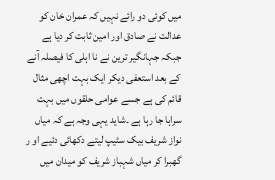میں کوئی دو رائے نہیں کہ عمران خان کو عدالت نے صادق اور امین ثابت کر دیا ہے جبکہ جہانگیر ترین نے نا اہلی کا فیصلہ آنے کے بعد استعفی دیکر ایک بہت اچھی مثال قائم کی ہے جسے عوامی حلقوں میں بہت سراہا جا رہا ہے ۔شاید یہی وجہ ہے کہ میاں نواز شریف بیک سٹیپ لیتے دکھائی دئیے او ر گھبرا کر میاں شہباز شریف کو میدان میں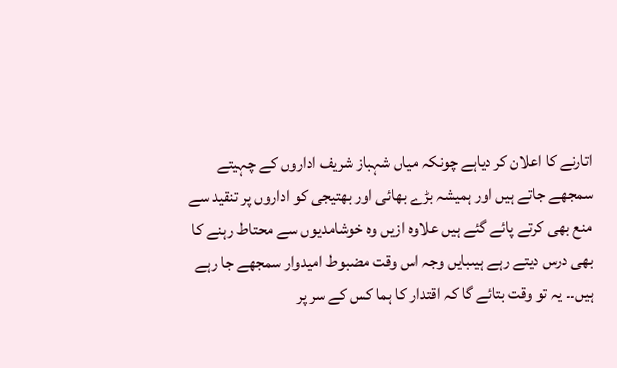اتارنے کا اعلان کر دیاہے چونکہ میاں شہباز شریف اداروں کے چہیتے سمجھے جاتے ہیں اور ہمیشہ بڑے بھائی اور بھتیجی کو اداروں پر تنقید سے منع بھی کرتے پائے گئے ہیں علاوہ ازیں وہ خوشامدیوں سے محتاط رہنے کا بھی درس دیتے رہے ہیںبایں وجہ اس وقت مضبوط امیدوار سمجھے جا رہے ہیں۔۔ یہ تو وقت بتائے گا کہ اقتدار کا ہما کس کے سر پر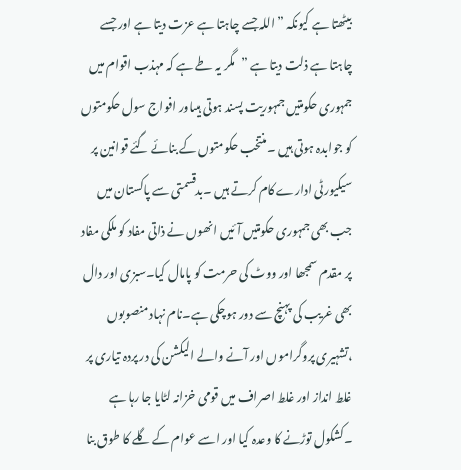بیٹھتا ہے کیونکہ ”اللہ جسے چاہتا ہے عزت دیتا ہے اور جسے چاہتا ہے ذلت دیتا ہے ”مگر یہ طے ہے کہ مہذب اقوام میں جمہوری حکومتیں جمہوریت پسند ہوتی ہیںاور افواج سول حکومتوں کو جوابدہ ہوتی ہیں ۔منتخب حکومتوں کے بنائے گئے قوانین پر سیکیورٹی ادارے کام کرتے ہیں ۔بدقسمتی سے پاکستان میں جب بھی جمہوری حکومتیں آئیں انھوں نے ذاتی مفاد کو ملکی مفاد پر مقدم سمجھا اور ووٹ کی حرمت کو پامال کیا۔سبزی اور دال بھی غریب کی پہنچ سے دور ہوچکی ہے۔نام نہاد منصوبوں ،تشہیری پروگراموں اور آنے والے الیکشن کی در پردہ تیاری پر غلط انداز اور غلط اصراف میں قومی خزانہ لٹایا جا رہا ہے ۔کشکول توڑنے کا وعدہ کیا اور اسے عوام کے گلے کا طوق بنا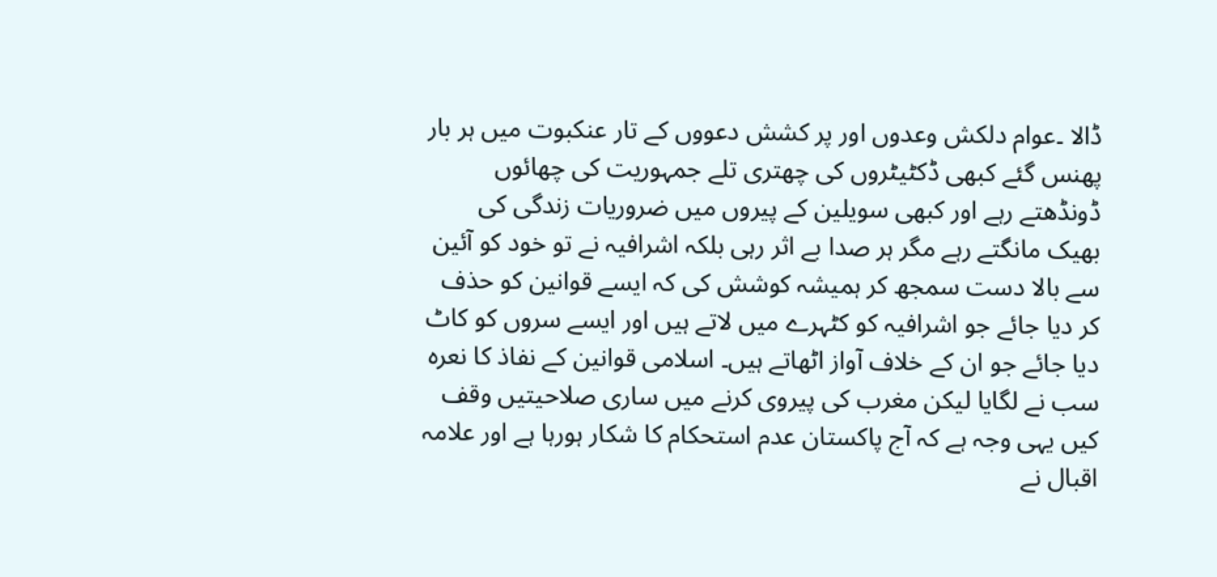ڈالا ۔عوام دلکش وعدوں اور پر کشش دعووں کے تار عنکبوت میں ہر بار پھنس گئے کبھی ڈکٹیٹروں کی چھتری تلے جمہوریت کی چھائوں ڈونڈھتے رہے اور کبھی سویلین کے پیروں میں ضروریات زندگی کی بھیک مانگتے رہے مگر ہر صدا بے اثر رہی بلکہ اشرافیہ نے تو خود کو آئین سے بالا دست سمجھ کر ہمیشہ کوشش کی کہ ایسے قوانین کو حذف کر دیا جائے جو اشرافیہ کو کٹہرے میں لاتے ہیں اور ایسے سروں کو کاٹ دیا جائے جو ان کے خلاف آواز اٹھاتے ہیں۔ اسلامی قوانین کے نفاذ کا نعرہ سب نے لگایا لیکن مغرب کی پیروی کرنے میں ساری صلاحیتیں وقف کیں یہی وجہ ہے کہ آج پاکستان عدم استحکام کا شکار ہورہا ہے اور علامہ اقبال نے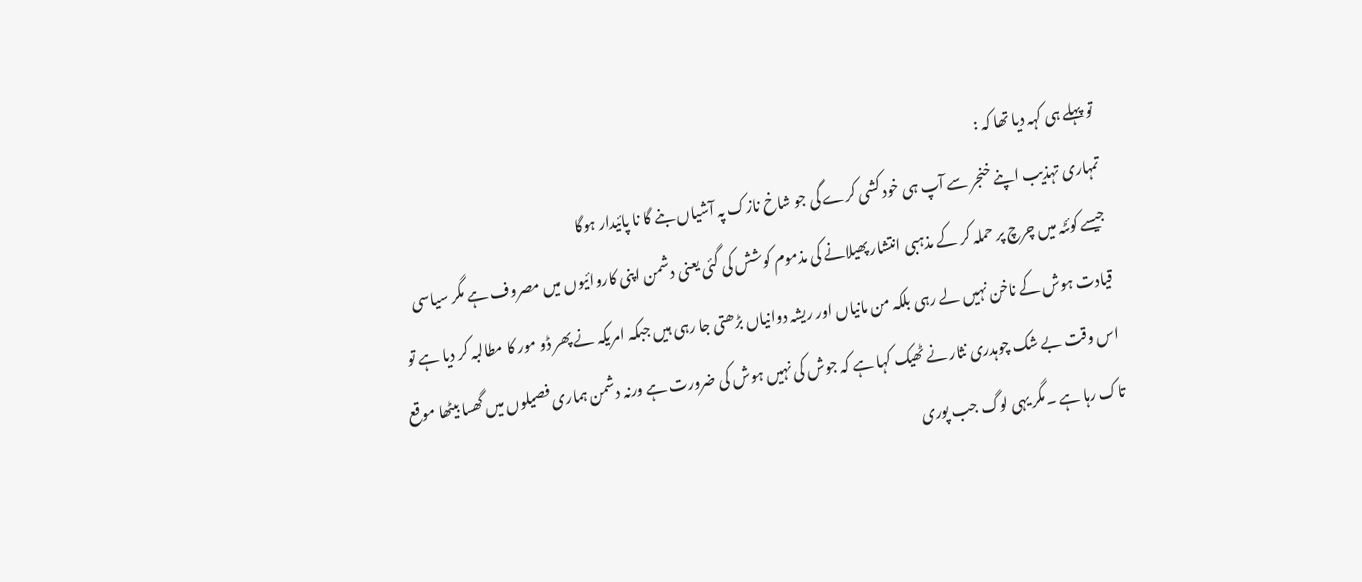تو پہلے ہی کہہ دیا تھا کہ :
تمہاری تہذیب اپنے خنجر سے آپ ہی خود کشی کرے گی جو شاخ نازک پہ آشیاں بنے گا نا پائیدار ہوگا
جیسے کوئٹہ میں چرچ پر حملہ کر کے مذہبی انتشار پھیلانے کی مذموم کوشش کی گئی یعنی دشمن اپنی کاروائیوں میں مصروف ہے مگر سیاسی قیادت ہوش کے ناخن نہیں لے رہی بلکہ من مانیاں اور ریشہ دوانیاں بڑھتی جا رہی ہیں جبکہ امریکہ نے پھر ڈو مور کا مطالبہ کر دیا ہے تو اس وقت بے شک چوہدری نثار نے ٹھیک کہا ہے کہ جوش کی نہیں ہوش کی ضرورت ہے ورنہ دشمن ہماری فصیلوں میں گھسا بیٹھا موقع تاک رہا ہے ۔مگر یہی لوگ جب پوری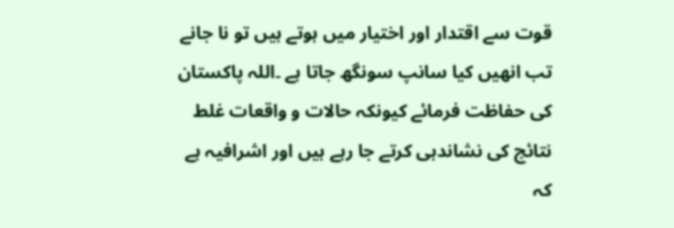قوت سے اقتدار اور اختیار میں ہوتے ہیں تو نا جانے تب انھیں کیا سانپ سونگھ جاتا ہے ۔اللہ پاکستان کی حفاظت فرمائے کیونکہ حالات و واقعات غلط نتائج کی نشاندہی کرتے جا رہے ہیں اور اشرافیہ ہے کہ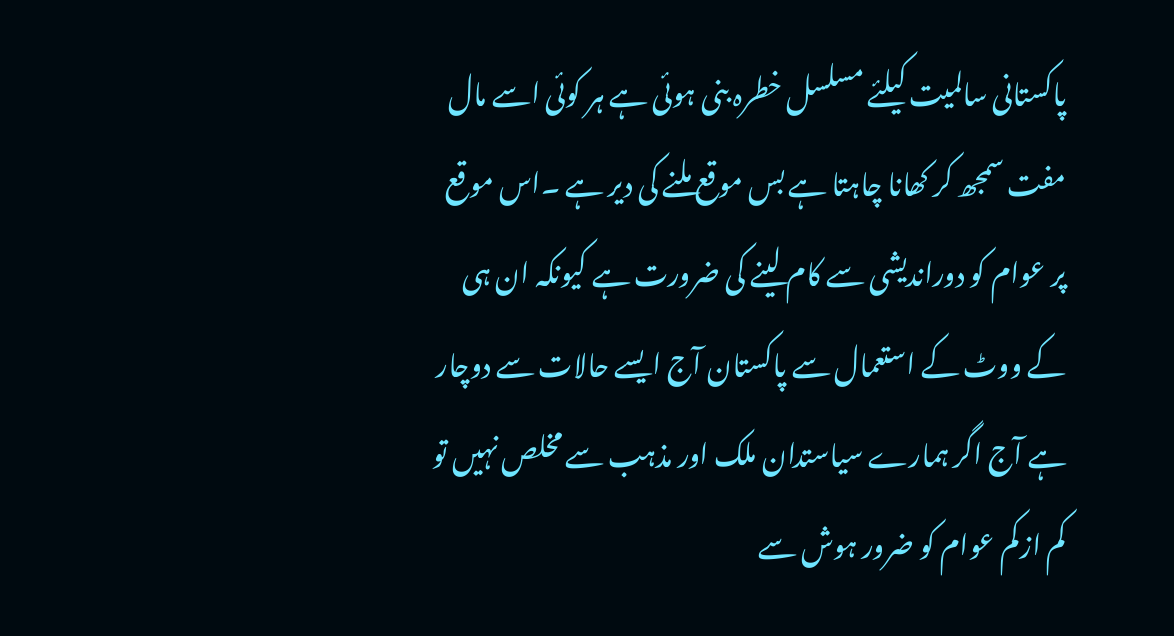پاکستانی سالمیت کیلئے مسلسل خطرہ بنی ہوئی ہے ہر کوئی اسے مال مفت سمجھ کر کھانا چاہتا ہے بس موقع ملنے کی دیر ہے ۔اس موقع پر عوام کو دوراندیشی سے کام لینے کی ضرورت ہے کیونکہ ان ہی کے ووٹ کے استعمال سے پاکستان آج ایسے حالات سے دوچار ہے آج اگر ہمارے سیاستدان ملک اور مذہب سے مخلص نہیں تو کم ازکم عوام کو ضرور ہوش سے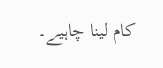کام لینا چاہیے۔